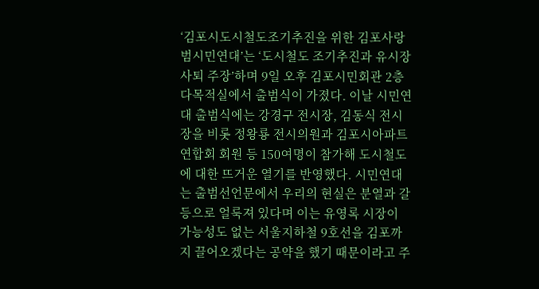‘김포시도시철도조기추진을 위한 김포사랑범시민연대’는 ‘도시철도 조기추진과 유시장 사퇴 주장’하며 9일 오후 김포시민회관 2층 다목적실에서 출범식이 가졌다. 이날 시민연대 출범식에는 강경구 전시장, 김동식 전시장을 비롯 정왕룡 전시의원과 김포시아파트연합회 회원 등 150여명이 참가해 도시철도에 대한 뜨거운 열기를 반영했다. 시민연대는 출범선언문에서 우리의 현실은 분열과 갈등으로 얼룩져 있다며 이는 유영록 시장이 가능성도 없는 서울지하철 9호선을 김포까지 끌어오겠다는 공약을 했기 때문이라고 주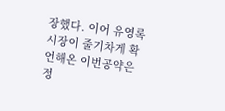장했다. 이어 유영록 시장이 줄기차게 확언해온 이번공약은 정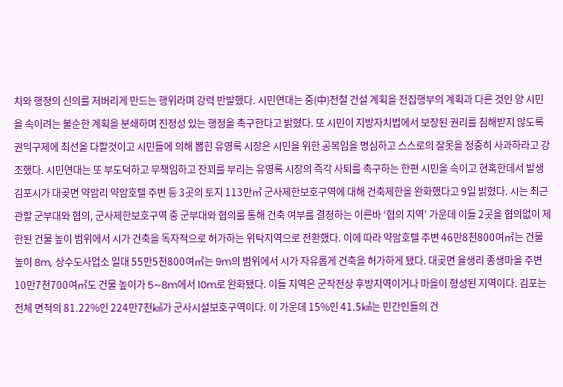치와 행정의 신의를 저버리게 만드는 행위라며 강력 반발했다. 시민연대는 중(中)전철 건설 계획을 전집행부의 계획과 다른 것인 양 시민을 속이려는 불순한 계획을 분쇄하며 진정성 있는 행정을 촉구한다고 밝혔다. 또 시민이 지방자치법에서 보장된 권리를 침해받지 않도록 권익구제에 최선을 다할것이고 시민들에 의해 뽑힌 유영록 시장은 시민을 위한 공복임을 명심하고 스스로의 잘못을 정중히 사과하라고 강조했다. 시민연대는 또 부도덕하고 무책임하고 잔꾀를 부리는 유영록 시장의 즉각 사퇴를 촉구하는 한편 시민을 속이고 현혹한데서 발생
김포시가 대곶면 약암리 약암호텔 주변 등 3곳의 토지 113만㎡ 군사제한보호구역에 대해 건축제한을 완화했다고 9일 밝혔다. 시는 최근 관할 군부대와 협의, 군사제한보호구역 중 군부대와 협의를 통해 건축 여부를 결정하는 이른바 ‘협의 지역’ 가운데 이들 2곳을 협의없이 제한된 건물 높이 범위에서 시가 건축을 독자적으로 허가하는 위탁지역으로 전환했다. 이에 따라 약암호텔 주변 46만8천800여㎡는 건물 높이 8m, 상수도사업소 일대 55만5천800여㎡는 9m의 범위에서 시가 자유롭게 건축을 허가하게 됐다. 대곶면 율생리 종생마을 주변 10만7천700여㎡도 건물 높이가 5∼8m에서 10m로 완화됐다. 이들 지역은 군작전상 후방지역이거나 마을이 형성된 지역이다. 김포는 전체 면적의 81.22%인 224만7천㎢가 군사시설보호구역이다. 이 가운데 15%인 41.5㎢는 민간인들의 건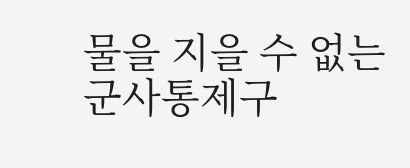물을 지을 수 없는 군사통제구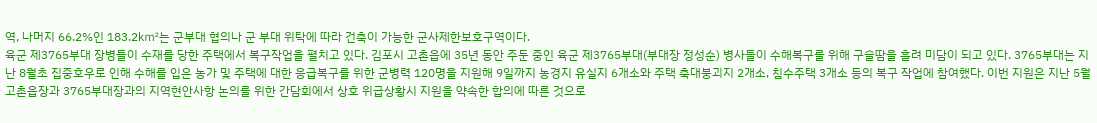역, 나머지 66.2%인 183.2㎢는 군부대 협의나 군 부대 위탁에 따라 건축이 가능한 군사제한보호구역이다.
육군 제3765부대 장병들이 수재를 당한 주택에서 복구작업을 펼치고 있다. 김포시 고촌읍에 35년 동안 주둔 중인 육군 제3765부대(부대장 정성순) 병사들이 수해복구를 위해 구슬땀을 흘려 미담이 되고 있다. 3765부대는 지난 8월초 집중호우로 인해 수해를 입은 농가 및 주택에 대한 응급복구를 위한 군병력 120명을 지원해 9일까지 농경지 유실지 6개소와 주택 축대붕괴지 2개소, 침수주택 3개소 등의 복구 작업에 참여했다. 이번 지원은 지난 5월 고촌읍장과 3765부대장과의 지역현안사항 논의를 위한 간담회에서 상호 위급상황시 지원을 약속한 합의에 따른 것으로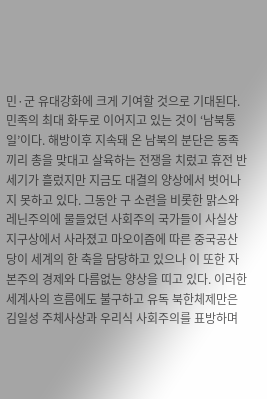민·군 유대강화에 크게 기여할 것으로 기대된다.
민족의 최대 화두로 이어지고 있는 것이 ‘남북통일’이다. 해방이후 지속돼 온 남북의 분단은 동족끼리 총을 맞대고 살육하는 전쟁을 치렀고 휴전 반세기가 흘렀지만 지금도 대결의 양상에서 벗어나지 못하고 있다. 그동안 구 소련을 비롯한 맑스와 레닌주의에 물들었던 사회주의 국가들이 사실상 지구상에서 사라졌고 마오이즘에 따른 중국공산당이 세계의 한 축을 담당하고 있으나 이 또한 자본주의 경제와 다름없는 양상을 띠고 있다. 이러한 세계사의 흐름에도 불구하고 유독 북한체제만은 김일성 주체사상과 우리식 사회주의를 표방하며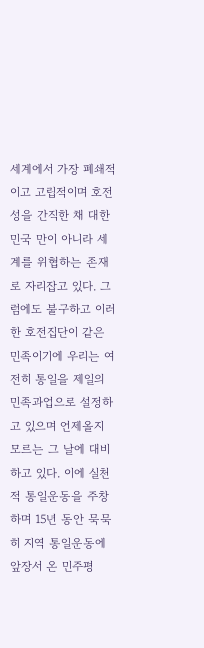세계에서 가장 폐쇄적이고 고립적이며 호전성을 간직한 채 대한민국 만이 아니라 세계를 위협하는 존재로 자리잡고 있다. 그럼에도 불구하고 이러한 호전집단이 같은 민족이기에 우리는 여전히 통일을 제일의 민족과업으로 설정하고 있으며 언제올지 모르는 그 날에 대비하고 있다. 이에 실천적 통일운동을 주창하며 15년 동안 묵묵히 지역 통일운동에 앞장서 온 민주평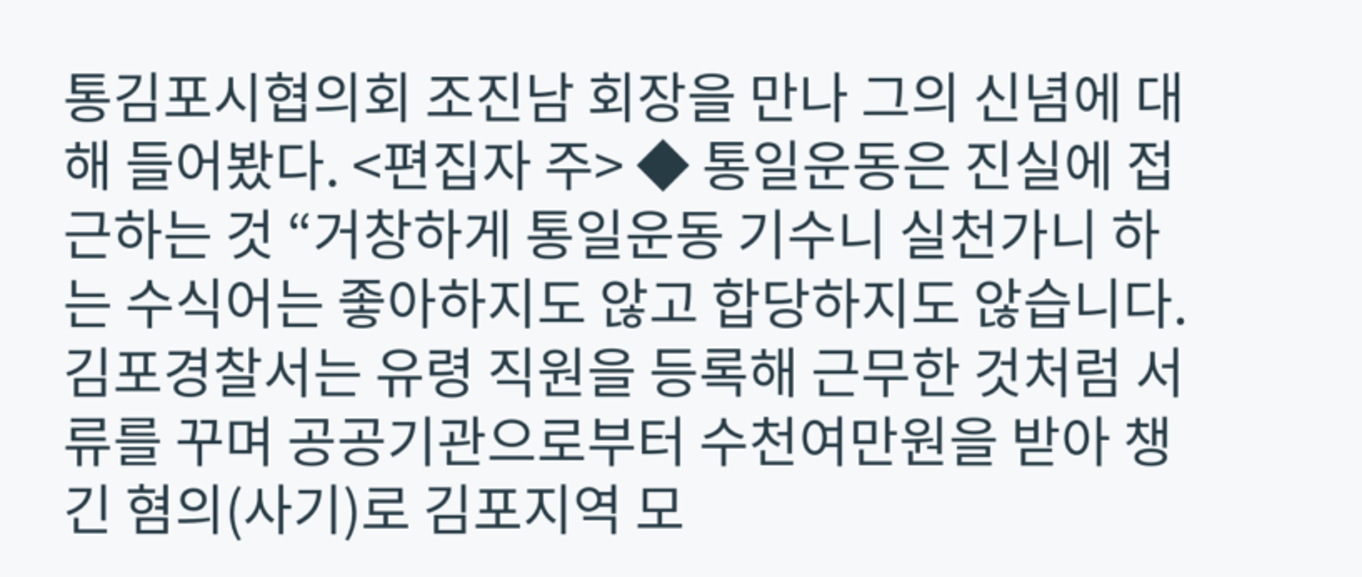통김포시협의회 조진남 회장을 만나 그의 신념에 대해 들어봤다. <편집자 주> ◆ 통일운동은 진실에 접근하는 것 “거창하게 통일운동 기수니 실천가니 하는 수식어는 좋아하지도 않고 합당하지도 않습니다.
김포경찰서는 유령 직원을 등록해 근무한 것처럼 서류를 꾸며 공공기관으로부터 수천여만원을 받아 챙긴 혐의(사기)로 김포지역 모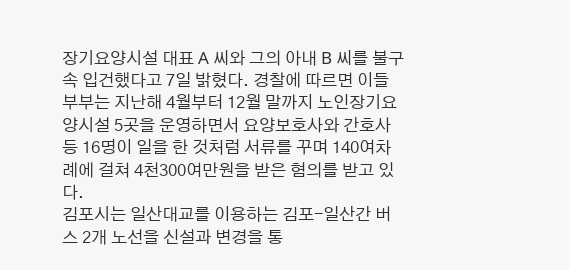장기요양시설 대표 A 씨와 그의 아내 B 씨를 불구속 입건했다고 7일 밝혔다. 경찰에 따르면 이들 부부는 지난해 4월부터 12월 말까지 노인장기요양시설 5곳을 운영하면서 요양보호사와 간호사 등 16명이 일을 한 것처럼 서류를 꾸며 140여차례에 걸쳐 4천300여만원을 받은 혐의를 받고 있다.
김포시는 일산대교를 이용하는 김포-일산간 버스 2개 노선을 신설과 변경을 통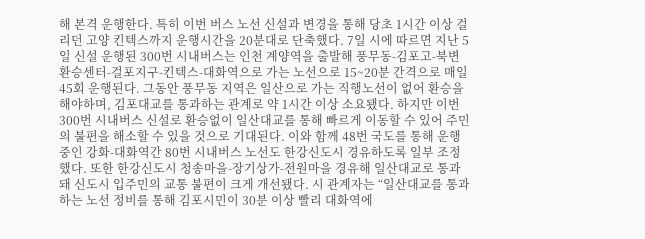해 본격 운행한다. 특히 이번 버스 노선 신설과 변경을 통해 당초 1시간 이상 걸리던 고양 킨텍스까지 운행시간을 20분대로 단축했다. 7일 시에 따르면 지난 5일 신설 운행된 300번 시내버스는 인천 계양역을 출발해 풍무동-김포고-북변환승센터-걸포지구-킨텍스-대화역으로 가는 노선으로 15~20분 간격으로 매일 45회 운행된다. 그동안 풍무동 지역은 일산으로 가는 직행노선이 없어 환승을 해야하며, 김포대교를 통과하는 관계로 약 1시간 이상 소요됐다. 하지만 이번 300번 시내버스 신설로 환승없이 일산대교를 통해 빠르게 이동할 수 있어 주민의 불편을 해소할 수 있을 것으로 기대된다. 이와 함께 48번 국도를 통해 운행 중인 강화-대화역간 80번 시내버스 노선도 한강신도시 경유하도록 일부 조정했다. 또한 한강신도시 청송마을-장기상가-전원마을 경유해 일산대교로 통과돼 신도시 입주민의 교통 불편이 크게 개선됐다. 시 관계자는 “일산대교를 통과하는 노선 정비를 통해 김포시민이 30분 이상 빨리 대화역에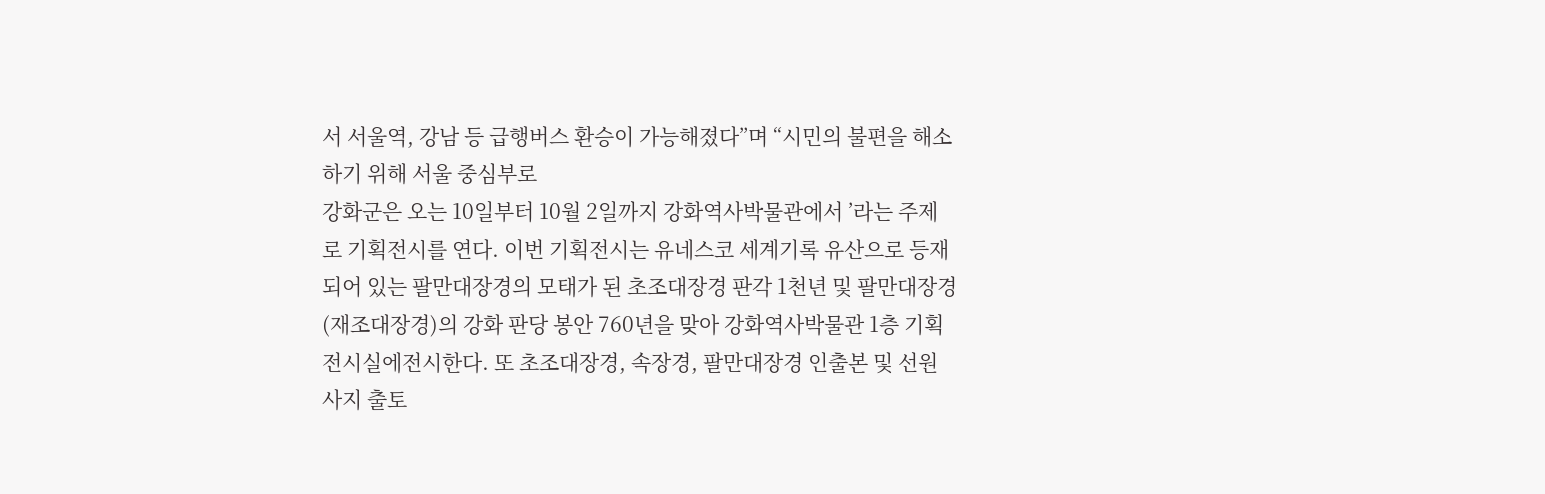서 서울역, 강남 등 급행버스 환승이 가능해졌다”며 “시민의 불편을 해소하기 위해 서울 중심부로
강화군은 오는 10일부터 10월 2일까지 강화역사박물관에서 ’라는 주제로 기획전시를 연다. 이번 기획전시는 유네스코 세계기록 유산으로 등재되어 있는 팔만대장경의 모태가 된 초조대장경 판각 1천년 및 팔만대장경(재조대장경)의 강화 판당 봉안 760년을 맞아 강화역사박물관 1층 기획전시실에전시한다. 또 초조대장경, 속장경, 팔만대장경 인출본 및 선원사지 출토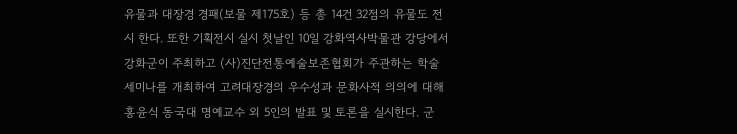유물과 대장경 경패(보물 제175호) 등 총 14건 32점의 유물도 전시 한다. 또한 기획전시 실시 첫날인 10일 강화역사박물관 강당에서 강화군이 주최하고 (사)진단전통예술보존협회가 주관하는 학술세미나를 개최하여 고려대장경의 우수성과 문화사적 의의에 대해 홍윤식 동국대 명예교수 외 5인의 발표 및 토론을 실시한다. 군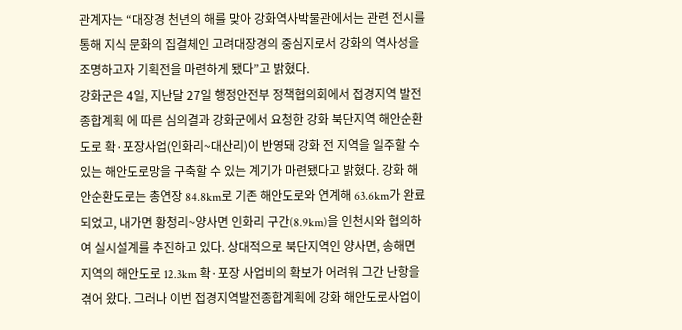관계자는 “대장경 천년의 해를 맞아 강화역사박물관에서는 관련 전시를 통해 지식 문화의 집결체인 고려대장경의 중심지로서 강화의 역사성을 조명하고자 기획전을 마련하게 됐다”고 밝혔다.
강화군은 4일, 지난달 27일 행정안전부 정책협의회에서 접경지역 발전종합계획 에 따른 심의결과 강화군에서 요청한 강화 북단지역 해안순환도로 확·포장사업(인화리~대산리)이 반영돼 강화 전 지역을 일주할 수 있는 해안도로망을 구축할 수 있는 계기가 마련됐다고 밝혔다. 강화 해안순환도로는 총연장 84.8km로 기존 해안도로와 연계해 63.6km가 완료되었고, 내가면 황청리~양사면 인화리 구간(8.9km)을 인천시와 협의하여 실시설계를 추진하고 있다. 상대적으로 북단지역인 양사면, 송해면 지역의 해안도로 12.3km 확·포장 사업비의 확보가 어려워 그간 난항을 겪어 왔다. 그러나 이번 접경지역발전종합계획에 강화 해안도로사업이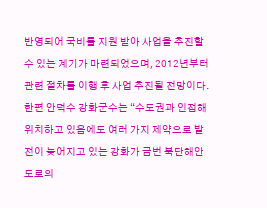반영되어 국비를 지원 받아 사업을 추진할 수 있는 계기가 마련되었으며, 2012년부터 관련 절차를 이행 후 사업 추진될 전망이다. 한편 안덕수 강화군수는 “수도권과 인접해 위치하고 있음에도 여러 가지 제약으로 발전이 늦어지고 있는 강화가 금번 북단해안도로의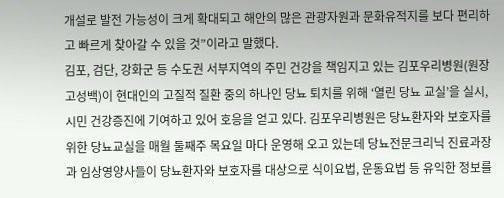개설로 발전 가능성이 크게 확대되고 해안의 많은 관광자원과 문화유적지를 보다 편리하고 빠르게 찾아갈 수 있을 것”이라고 말했다.
김포, 검단, 강화군 등 수도권 서부지역의 주민 건강을 책임지고 있는 김포우리병원(원장 고성백)이 현대인의 고질적 질환 중의 하나인 당뇨 퇴치를 위해 ‘열린 당뇨 교실’을 실시, 시민 건강증진에 기여하고 있어 호응을 얻고 있다. 김포우리병원은 당뇨환자와 보호자를 위한 당뇨교실을 매월 둘째주 목요일 마다 운영해 오고 있는데 당뇨전문크리닉 진료과장과 임상영양사들이 당뇨환자와 보호자를 대상으로 식이요법, 운동요법 등 유익한 정보를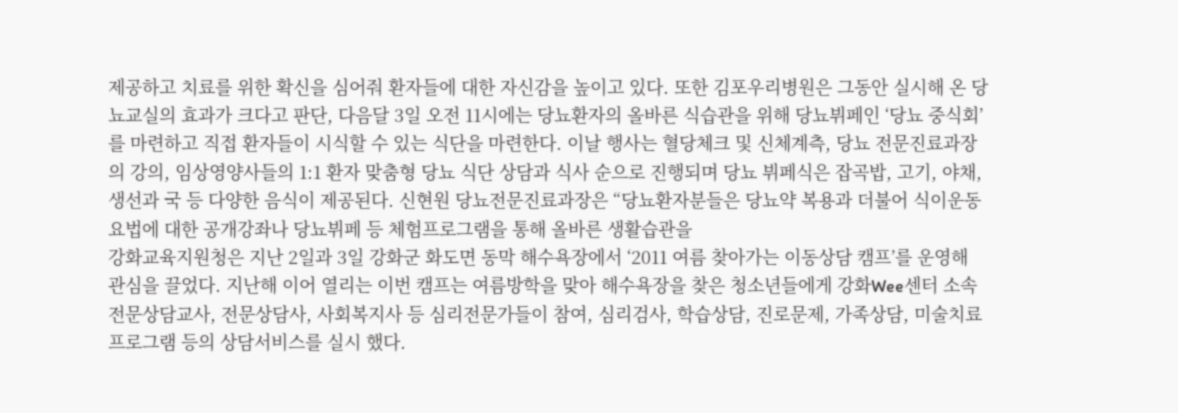제공하고 치료를 위한 확신을 심어줘 환자들에 대한 자신감을 높이고 있다. 또한 김포우리병원은 그동안 실시해 온 당뇨교실의 효과가 크다고 판단, 다음달 3일 오전 11시에는 당뇨환자의 올바른 식습관을 위해 당뇨뷔페인 ‘당뇨 중식회’를 마련하고 직접 환자들이 시식할 수 있는 식단을 마련한다. 이날 행사는 혈당체크 및 신체계측, 당뇨 전문진료과장의 강의, 임상영양사들의 1:1 환자 맞춤형 당뇨 식단 상담과 식사 순으로 진행되며 당뇨 뷔페식은 잡곡밥, 고기, 야채, 생선과 국 등 다양한 음식이 제공된다. 신현원 당뇨전문진료과장은 “당뇨환자분들은 당뇨약 복용과 더불어 식이운동요법에 대한 공개강좌나 당뇨뷔페 등 체험프로그램을 통해 올바른 생활습관을
강화교육지원청은 지난 2일과 3일 강화군 화도면 동막 해수욕장에서 ‘2011 여름 찾아가는 이동상담 캠프’를 운영해 관심을 끌었다. 지난해 이어 열리는 이번 캠프는 여름방학을 맞아 해수욕장을 찾은 청소년들에게 강화Wee센터 소속 전문상담교사, 전문상담사, 사회복지사 등 심리전문가들이 참여, 심리검사, 학습상담, 진로문제, 가족상담, 미술치료 프로그램 등의 상담서비스를 실시 했다.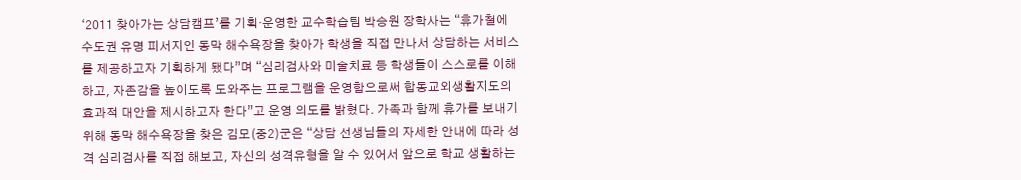‘2011 찾아가는 상담캠프’를 기획·운영한 교수학습팀 박승원 장학사는 “휴가철에 수도권 유명 피서지인 동막 해수욕장을 찾아가 학생을 직접 만나서 상담하는 서비스를 제공하고자 기획하게 됐다”며 “심리검사와 미술치료 등 학생들이 스스로를 이해하고, 자존감을 높이도록 도와주는 프로그램을 운영함으로써 합동교외생활지도의 효과적 대안을 제시하고자 한다”고 운영 의도를 밝혔다. 가족과 함께 휴가를 보내기 위해 동막 해수욕장을 찾은 김모(중2)군은 “상담 선생님들의 자세한 안내에 따라 성격 심리검사를 직접 해보고, 자신의 성격유형을 알 수 있어서 앞으로 학교 생활하는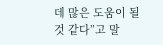데 많은 도움이 될 것 같다”고 말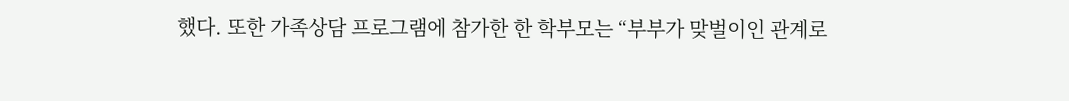했다. 또한 가족상담 프로그램에 참가한 한 학부모는 “부부가 맞벌이인 관계로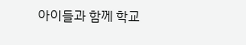아이들과 함께 학교